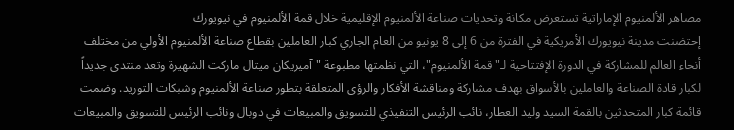مصاهر الألمنيوم الإماراتية تستعرض مكانة وتحديات صناعة الألمنيوم الإقليمية خلال قمة الألمنيوم في نيويورك
إحتضنت مدينة نيويورك الأمريكية في الفترة من 6 إلى 8 يونيو من العام الجاري كبار العاملين بقطاع صناعة الألمنيوم الأولي من مختلف أنحاء العالم للمشاركة في الدورة الإفتتاحية لـ"قمة الألمنيوم"، التي نظمتها مطبوعة "آميريكان ميتال ماركت الشهيرة وتعد منتدى جديداً لكبار قادة الصناعة والعاملين بالأسواق بهدف مشاركة ومناقشة الأفكار والرؤى المتعلقة بتطور صناعة الألمنيوم وشبكات التوريد. وضمت قائمة كبار المتحدثين بالقمة السيد وليد العطار، نائب الرئيس التنفيذي للتسويق والمبيعات في دوبال ونائب الرئيس للتسويق والمبيعات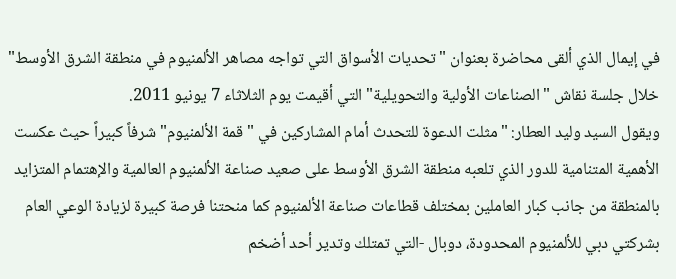في إيمال الذي ألقى محاضرة بعنوان "تحديات الأسواق التي تواجه مصاهر الألمنيوم في منطقة الشرق الأوسط" خلال جلسة نقاش "الصناعات الأولية والتحويلية" التي أقيمت يوم الثلاثاء 7 يونيو 2011.
ويقول السيد وليد العطار: "مثلت الدعوة للتحدث أمام المشاركين في "قمة الألمنيوم" شرفاً كبيراً حيث عكست الأهمية المتنامية للدور الذي تلعبه منطقة الشرق الأوسط على صعيد صناعة الألمنيوم العالمية والإهتمام المتزايد بالمنطقة من جانب كبار العاملين بمختلف قطاعات صناعة الألمنيوم كما منحتنا فرصة كبيرة لزيادة الوعي العام بشركتي دبي للألمنيوم المحدودة، دوبال -التي تمتلك وتدير أحد أضخم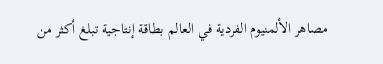مصاهر الألمنيوم الفردية في العالم بطاقة إنتاجية تبلغ أكثر من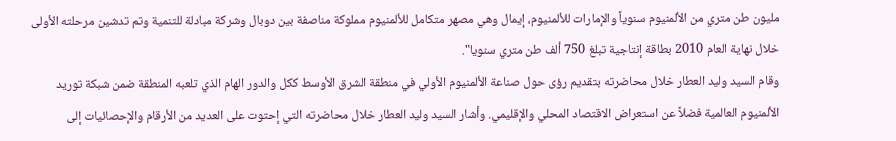مليون طن متري من الألمنيوم سنوياً والإمارات للألمنيوم، إيمال وهي مصهر متكامل للألمنيوم مملوكة مناصفة بين دوبال وشركة مبادلة للتنمية وتم تدشين مرحلته الأولى خلال نهاية العام 2010 بطاقة إنتاجية تبلغ 750 ألف طن متري سنويا".
وقام السيد وليد العطار خلال محاضرته بتقديم رؤى حول صناعة الألمنيوم الأولي في منطقة الشرق الأوسط ككل والدور الهام الذي تلعبه المنطقة ضمن شبكة توريد الألمنيوم العالمية فضلاً عن استعراض الاقتصاد المحلي والإقليمي. وأشار السيد وليد العطار خلال محاضرته التي إحتوت على العديد من الأرقام والإحصائيات إلى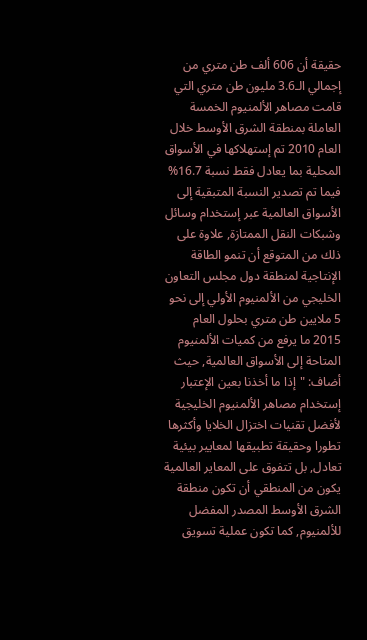حقيقة أن 606 ألف طن متري من إجمالي الـ3.6 مليون طن متري التي قامت مصاهر الألمنيوم الخمسة العاملة بمنطقة الشرق الأوسط خلال العام 2010 تم إستهلاكها في الأسواق المحلية بما يعادل فقط نسبة 16.7% فيما تم تصدير النسبة المتبقية إلى الأسواق العالمية عبر إستخدام وسائل وشبكات النقل الممتازة, علاوة على ذلك من المتوقع أن تنمو الطاقة الإنتاجية لمنطقة دول مجلس التعاون الخليجي من الألمنيوم الأولي إلى نحو 5 ملايين طن متري بحلول العام 2015 ما يرفع من كميات الألمنيوم المتاحة إلى الأسواق العالمية, حيث أضاف: "إذا ما أخذنا بعين الإعتبار إستخدام مصاهر الألمنيوم الخليجية لأفضل تقنيات اختزال الخلايا وأكثرها تطورا وحقيقة تطبيقها لمعايير بيئية تعادل, بل تتفوق على المعاير العالمية يكون من المنطقي أن تكون منطقة الشرق الأوسط المصدر المفضل للألمنيوم, كما تكون عملية تسويق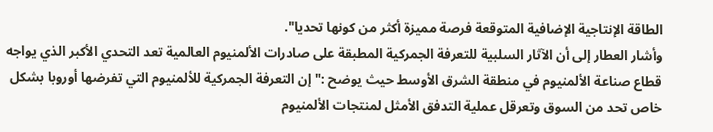الطاقة الإنتاجية الإضافية المتوقعة فرصة مميزة أكثر من كونها تحديا".
وأشار العطار إلى أن الآثار السلبية للتعرفة الجمركية المطبقة على صادرات الألمنيوم العالمية تعد التحدي الأكبر الذي يواجه قطاع صناعة الألمنيوم في منطقة الشرق الأوسط حيث يوضح :"إن التعرفة الجمركية للألمنيوم التي تفرضها أوروبا بشكل خاص تحد من السوق وتعرقل عملية التدفق الأمثل لمنتجات الألمنيوم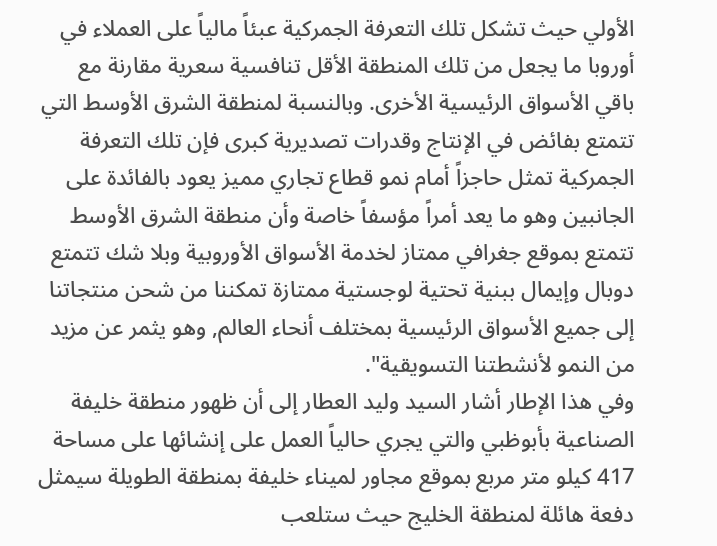الأولي حيث تشكل تلك التعرفة الجمركية عبئاً مالياً على العملاء في أوروبا ما يجعل من تلك المنطقة الأقل تنافسية سعرية مقارنة مع باقي الأسواق الرئيسية الأخرى. وبالنسبة لمنطقة الشرق الأوسط التي تتمتع بفائض في الإنتاج وقدرات تصديرية كبرى فإن تلك التعرفة الجمركية تمثل حاجزاً أمام نمو قطاع تجاري مميز يعود بالفائدة على الجانبين وهو ما يعد أمراً مؤسفاً خاصة وأن منطقة الشرق الأوسط تتمتع بموقع جغرافي ممتاز لخدمة الأسواق الأوروبية وبلا شك تتمتع دوبال وإيمال ببنية تحتية لوجستية ممتازة تمكننا من شحن منتجاتنا إلى جميع الأسواق الرئيسية بمختلف أنحاء العالم, وهو يثمر عن مزيد من النمو لأنشطتنا التسويقية".
وفي هذا الإطار أشار السيد وليد العطار إلى أن ظهور منطقة خليفة الصناعية بأبوظبي والتي يجري حالياً العمل على إنشائها على مساحة 417 كيلو متر مربع بموقع مجاور لميناء خليفة بمنطقة الطويلة سيمثل دفعة هائلة لمنطقة الخليج حيث ستلعب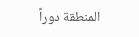المنطقة دوراً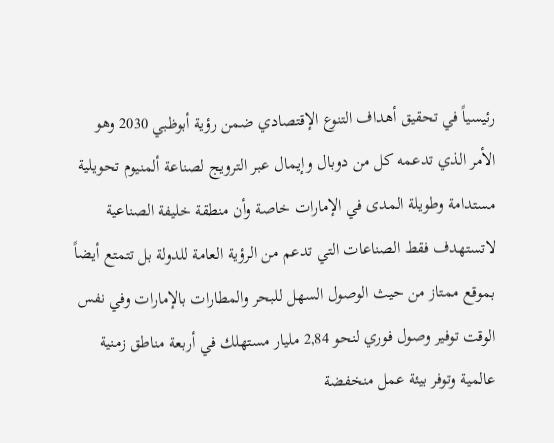رئيسياً في تحقيق أهداف التنوع الإقتصادي ضمن رؤية أبوظبي 2030 وهو الأمر الذي تدعمه كل من دوبال وإيمال عبر الترويج لصناعة ألمنيوم تحويلية مستدامة وطويلة المدى في الإمارات خاصة وأن منطقة خليفة الصناعية لاتستهدف فقط الصناعات التي تدعم من الرؤية العامة للدولة بل تتمتع أيضاً بموقع ممتاز من حيث الوصول السهل للبحر والمطارات بالإمارات وفي نفس الوقت توفير وصول فوري لنحو 2,84 مليار مستهلك في أربعة مناطق زمنية عالمية وتوفر بيئة عمل منخفضة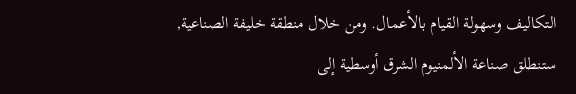التكاليف وسهولة القيام بالأعمال. ومن خلال منطقة خليفة الصناعية, ستنطلق صناعة الألمنيوم الشرق أوسطية إلى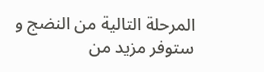المرحلة التالية من النضج و ستوفر مزيد من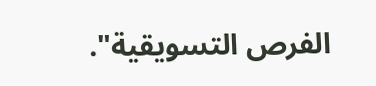الفرص التسويقية".